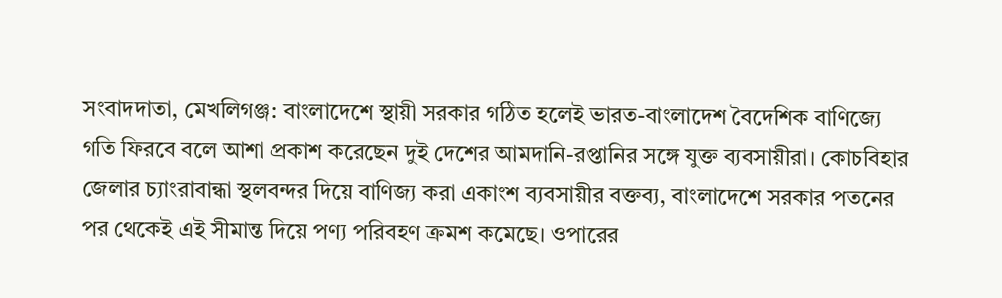সংবাদদাতা, মেখলিগঞ্জ: বাংলাদেশে স্থায়ী সরকার গঠিত হলেই ভারত-বাংলাদেশ বৈদেশিক বাণিজ্যে গতি ফিরবে বলে আশা প্রকাশ করেছেন দুই দেশের আমদানি-রপ্তানির সঙ্গে যুক্ত ব্যবসায়ীরা। কোচবিহার জেলার চ্যাংরাবান্ধা স্থলবন্দর দিয়ে বাণিজ্য করা একাংশ ব্যবসায়ীর বক্তব্য, বাংলাদেশে সরকার পতনের পর থেকেই এই সীমান্ত দিয়ে পণ্য পরিবহণ ক্রমশ কমেছে। ওপারের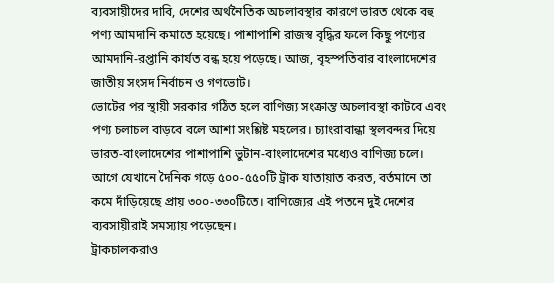ব্যবসায়ীদের দাবি, দেশের অর্থনৈতিক অচলাবস্থার কারণে ভারত থেকে বহু পণ্য আমদানি কমাতে হয়েছে। পাশাপাশি রাজস্ব বৃদ্ধির ফলে কিছু পণ্যের আমদানি-রপ্তানি কার্যত বন্ধ হয়ে পড়েছে। আজ, বৃহস্পতিবার বাংলাদেশের জাতীয় সংসদ নির্বাচন ও গণভোট।
ভোটের পর স্থায়ী সরকার গঠিত হলে বাণিজ্য সংক্রান্ত অচলাবস্থা কাটবে এবং পণ্য চলাচল বাড়বে বলে আশা সংশ্লিষ্ট মহলের। চ্যাংরাবান্ধা স্থলবন্দর দিয়ে ভারত-বাংলাদেশের পাশাপাশি ভুটান-বাংলাদেশের মধ্যেও বাণিজ্য চলে। আগে যেখানে দৈনিক গড়ে ৫০০-৫৫০টি ট্রাক যাতায়াত করত, বর্তমানে তা কমে দাঁড়িয়েছে প্রায় ৩০০-৩৩০টিতে। বাণিজ্যের এই পতনে দুই দেশের ব্যবসায়ীরাই সমস্যায় পড়েছেন।
ট্রাকচালকরাও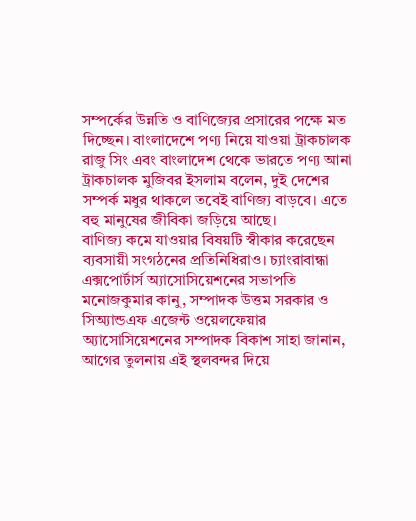সম্পর্কের উন্নতি ও বাণিজ্যের প্রসারের পক্ষে মত দিচ্ছেন। বাংলাদেশে পণ্য নিয়ে যাওয়া ট্রাকচালক রাজু সিং এবং বাংলাদেশ থেকে ভারতে পণ্য আনা ট্রাকচালক মুজিবর ইসলাম বলেন, দুই দেশের সম্পর্ক মধুর থাকলে তবেই বাণিজ্য বাড়বে। এতে বহু মানুষের জীবিকা জড়িয়ে আছে।
বাণিজ্য কমে যাওয়ার বিষয়টি স্বীকার করেছেন ব্যবসায়ী সংগঠনের প্রতিনিধিরাও। চ্যাংরাবান্ধা এক্সপোর্টার্স অ্যাসোসিয়েশনের সভাপতি মনোজকুমার কানু, সম্পাদক উত্তম সরকার ও সিঅ্যান্ডএফ এজেন্ট ওয়েলফেয়ার অ্যাসোসিয়েশনের সম্পাদক বিকাশ সাহা জানান, আগের তুলনায় এই স্থলবন্দর দিয়ে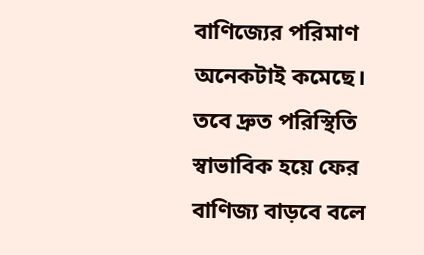বাণিজ্যের পরিমাণ অনেকটাই কমেছে। তবে দ্রুত পরিস্থিতি স্বাভাবিক হয়ে ফের বাণিজ্য বাড়বে বলে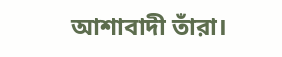আশাবাদী তাঁরা।